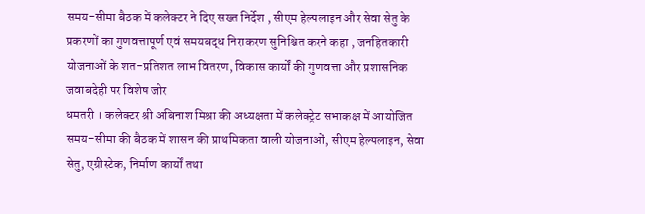समय-सीमा बैठक में कलेक्टर ने दिए सख्त निर्देश , सीएम हेल्पलाइन और सेवा सेतु के प्रकरणों का गुणवत्तापूर्ण एवं समयबद्ध निराकरण सुनिश्चित करने कहा , जनहितकारी योजनाओं के शत-प्रतिशत लाभ वितरण, विकास कार्यों की गुणवत्ता और प्रशासनिक जवाबदेही पर विशेष जोर
धमतरी । कलेक्टर श्री अबिनाश मिश्रा की अध्यक्षता में कलेक्ट्रेट सभाकक्ष में आयोजित समय-सीमा की बैठक में शासन की प्राथमिकता वाली योजनाओं, सीएम हेल्पलाइन, सेवा सेतु, एग्रीस्टेक, निर्माण कार्यों तथा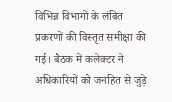विभिन्न विभागों के लंबित प्रकरणों की विस्तृत समीक्षा की गई। बैठक में कलेक्टर ने अधिकारियों को जनहित से जुड़े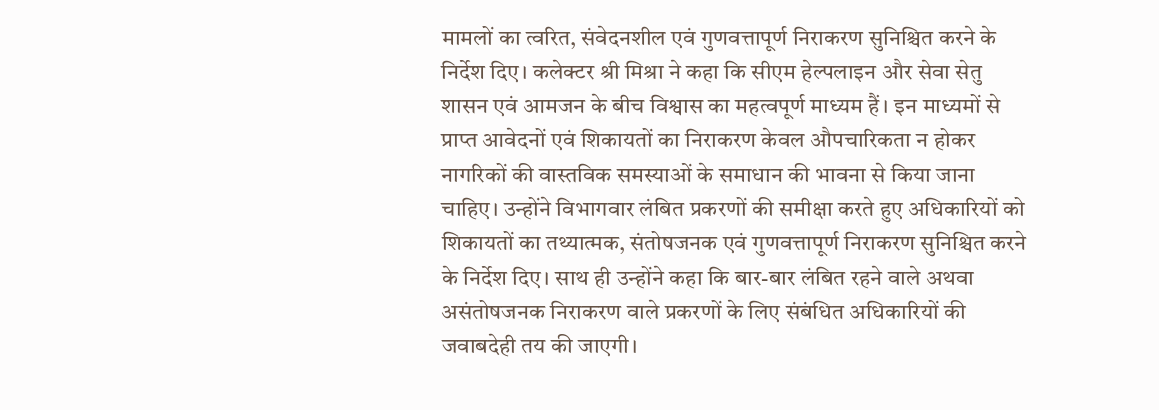मामलों का त्वरित, संवेदनशील एवं गुणवत्तापूर्ण निराकरण सुनिश्चित करने के निर्देश दिए। कलेक्टर श्री मिश्रा ने कहा कि सीएम हेल्पलाइन और सेवा सेतु शासन एवं आमजन के बीच विश्वास का महत्वपूर्ण माध्यम हैं। इन माध्यमों से प्राप्त आवेदनों एवं शिकायतों का निराकरण केवल औपचारिकता न होकर नागरिकों की वास्तविक समस्याओं के समाधान की भावना से किया जाना चाहिए। उन्होंने विभागवार लंबित प्रकरणों की समीक्षा करते हुए अधिकारियों को शिकायतों का तथ्यात्मक, संतोषजनक एवं गुणवत्तापूर्ण निराकरण सुनिश्चित करने के निर्देश दिए। साथ ही उन्होंने कहा कि बार-बार लंबित रहने वाले अथवा असंतोषजनक निराकरण वाले प्रकरणों के लिए संबंधित अधिकारियों की जवाबदेही तय की जाएगी।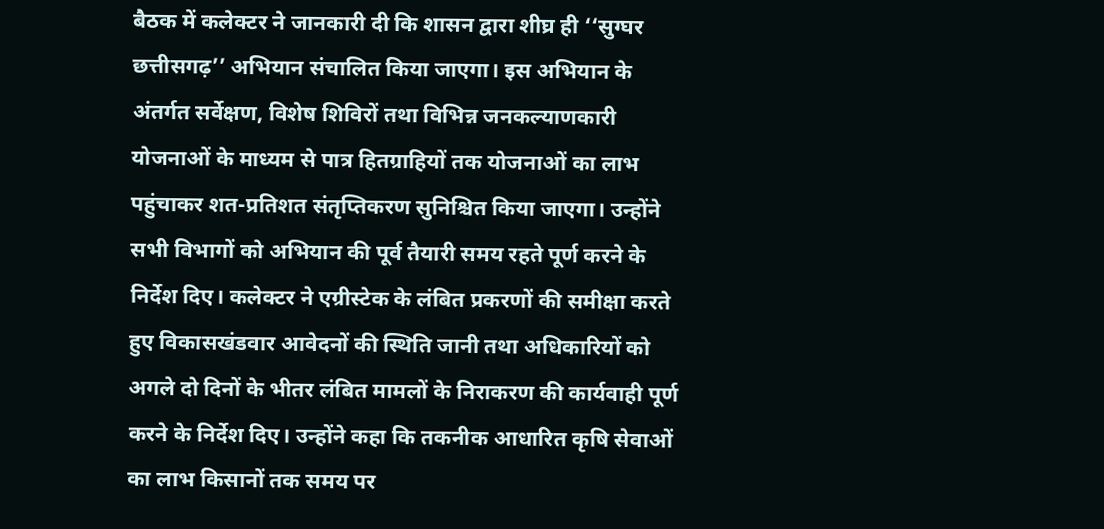बैठक में कलेक्टर ने जानकारी दी कि शासन द्वारा शीघ्र ही ‘‘सुग्घर छत्तीसगढ़’’ अभियान संचालित किया जाएगा। इस अभियान के अंतर्गत सर्वेक्षण, विशेष शिविरों तथा विभिन्न जनकल्याणकारी योजनाओं के माध्यम से पात्र हितग्राहियों तक योजनाओं का लाभ पहुंचाकर शत-प्रतिशत संतृप्तिकरण सुनिश्चित किया जाएगा। उन्होंने सभी विभागों को अभियान की पूर्व तैयारी समय रहते पूर्ण करने के निर्देश दिए। कलेक्टर ने एग्रीस्टेक के लंबित प्रकरणों की समीक्षा करते हुए विकासखंडवार आवेदनों की स्थिति जानी तथा अधिकारियों को अगले दो दिनों के भीतर लंबित मामलों के निराकरण की कार्यवाही पूर्ण करने के निर्देश दिए। उन्होंने कहा कि तकनीक आधारित कृषि सेवाओं का लाभ किसानों तक समय पर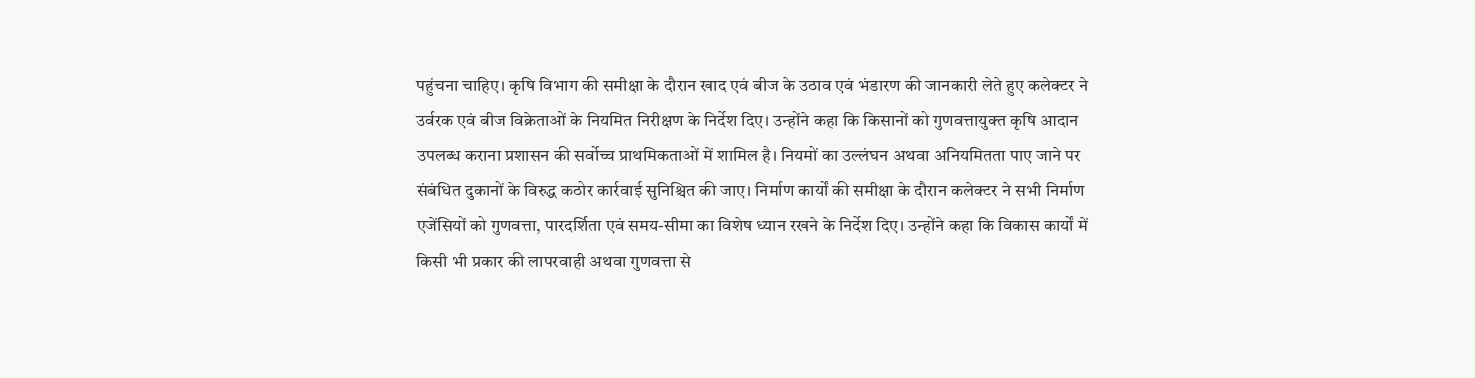पहुंचना चाहिए। कृषि विभाग की समीक्षा के दौरान खाद एवं बीज के उठाव एवं भंडारण की जानकारी लेते हुए कलेक्टर ने उर्वरक एवं बीज विक्रेताओं के नियमित निरीक्षण के निर्देश दिए। उन्होंने कहा कि किसानों को गुणवत्तायुक्त कृषि आदान उपलब्ध कराना प्रशासन की सर्वोच्च प्राथमिकताओं में शामिल है। नियमों का उल्लंघन अथवा अनियमितता पाए जाने पर संबंधित दुकानों के विरुद्ध कठोर कार्रवाई सुनिश्चित की जाए। निर्माण कार्यों की समीक्षा के दौरान कलेक्टर ने सभी निर्माण एजेंसियों को गुणवत्ता, पारदर्शिता एवं समय-सीमा का विशेष ध्यान रखने के निर्देश दिए। उन्होंने कहा कि विकास कार्यों में किसी भी प्रकार की लापरवाही अथवा गुणवत्ता से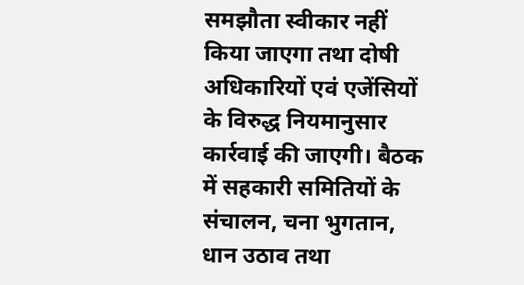समझौता स्वीकार नहीं किया जाएगा तथा दोषी अधिकारियों एवं एजेंसियों के विरुद्ध नियमानुसार कार्रवाई की जाएगी। बैठक में सहकारी समितियों के संचालन, चना भुगतान, धान उठाव तथा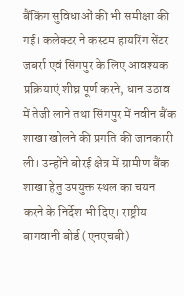बैंकिंग सुविधाओं की भी समीक्षा की गई। कलेक्टर ने कस्टम हायरिंग सेंटर जबर्रा एवं सिंगपुर के लिए आवश्यक प्रक्रियाएं शीघ्र पूर्ण करने, धान उठाव में तेजी लाने तथा सिंगपुर में नवीन बैंक शाखा खोलने की प्रगति की जानकारी ली। उन्होंने बोरई क्षेत्र में ग्रामीण बैंक शाखा हेतु उपयुक्त स्थल का चयन करने के निर्देश भी दिए। राष्ट्रीय बागवानी बोर्ड (एनएचबी)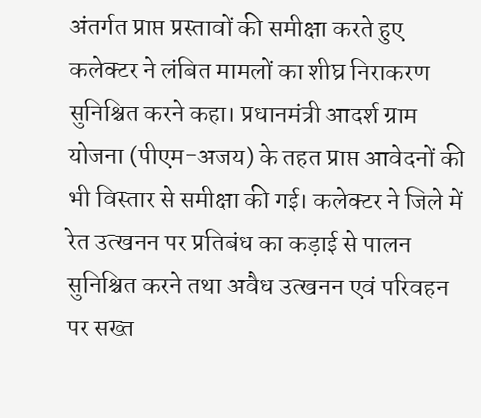अंतर्गत प्राप्त प्रस्तावों की समीक्षा करते हुए कलेक्टर ने लंबित मामलों का शीघ्र निराकरण सुनिश्चित करने कहा। प्रधानमंत्री आदर्श ग्राम योजना (पीएम-अजय) के तहत प्राप्त आवेदनों की भी विस्तार से समीक्षा की गई। कलेक्टर ने जिले में रेत उत्खनन पर प्रतिबंध का कड़ाई से पालन सुनिश्चित करने तथा अवैध उत्खनन एवं परिवहन पर सख्त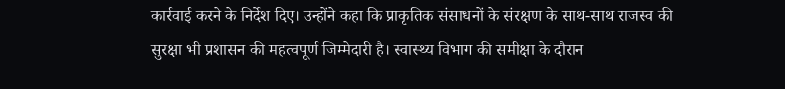कार्रवाई करने के निर्देश दिए। उन्होंने कहा कि प्राकृतिक संसाधनों के संरक्षण के साथ-साथ राजस्व की सुरक्षा भी प्रशासन की महत्वपूर्ण जिम्मेदारी है। स्वास्थ्य विभाग की समीक्षा के दौरान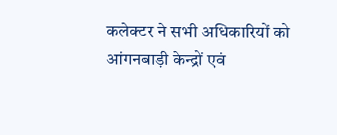कलेक्टर ने सभी अधिकारियों को आंगनबाड़ी केन्द्रों एवं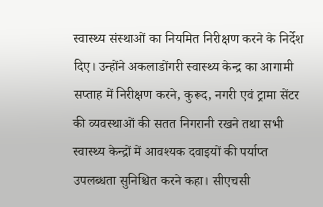स्वास्थ्य संस्थाओं का नियमित निरीक्षण करने के निर्देश दिए। उन्होंने अकलाडोंगरी स्वास्थ्य केन्द्र का आगामी सप्ताह में निरीक्षण करने, कुरूद, नगरी एवं ट्रामा सेंटर की व्यवस्थाओं की सतत निगरानी रखने तथा सभी स्वास्थ्य केन्द्रों में आवश्यक दवाइयों की पर्याप्त उपलब्धता सुनिश्चित करने कहा। सीएचसी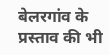बेलरगांव के प्रस्ताव की भी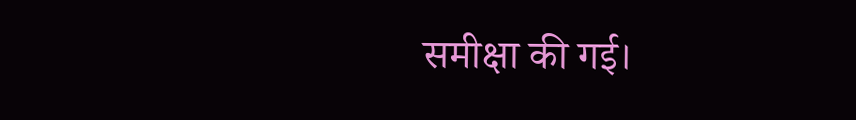समीक्षा की गई।